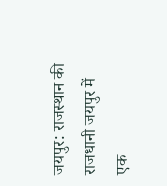जयपुर: राजस्थान की राजधानी जयपुर में एक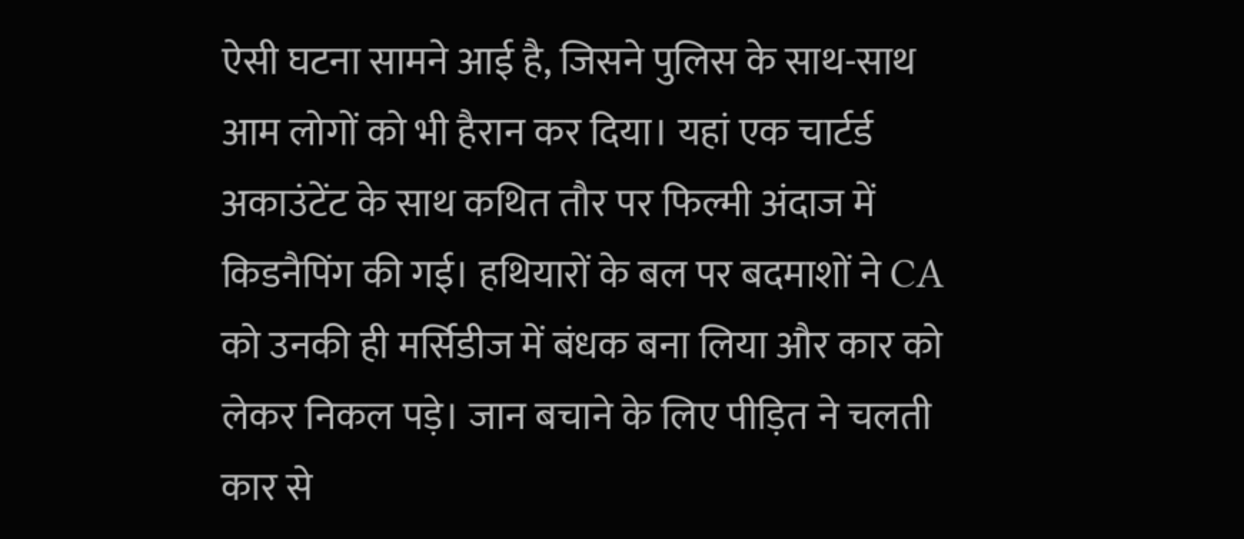ऐसी घटना सामने आई है, जिसने पुलिस के साथ-साथ आम लोगों को भी हैरान कर दिया। यहां एक चार्टर्ड अकाउंटेंट के साथ कथित तौर पर फिल्मी अंदाज में किडनैपिंग की गई। हथियारों के बल पर बदमाशों ने CA को उनकी ही मर्सिडीज में बंधक बना लिया और कार को लेकर निकल पड़े। जान बचाने के लिए पीड़ित ने चलती कार से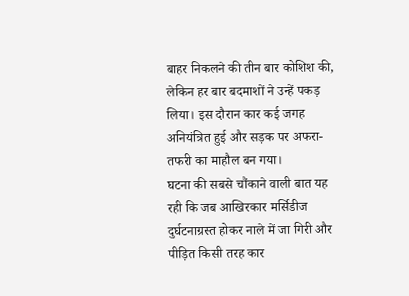बाहर निकलने की तीन बार कोशिश की, लेकिन हर बार बदमाशों ने उन्हें पकड़ लिया। इस दौरान कार कई जगह अनियंत्रित हुई और सड़क पर अफरा-तफरी का माहौल बन गया।
घटना की सबसे चौंकाने वाली बात यह रही कि जब आखिरकार मर्सिडीज दुर्घटनाग्रस्त होकर नाले में जा गिरी और पीड़ित किसी तरह कार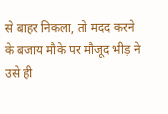से बाहर निकला, तो मदद करने के बजाय मौके पर मौजूद भीड़ ने उसे ही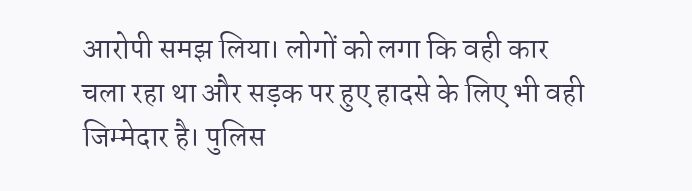आरोपी समझ लिया। लोगों को लगा कि वही कार चला रहा था और सड़क पर हुए हादसे के लिए भी वही जिम्मेदार है। पुलिस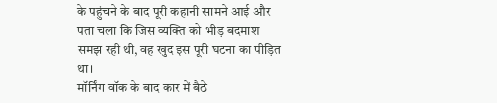के पहुंचने के बाद पूरी कहानी सामने आई और पता चला कि जिस व्यक्ति को भीड़ बदमाश समझ रही थी, वह खुद इस पूरी घटना का पीड़ित था।
मॉर्निंग वॉक के बाद कार में बैठे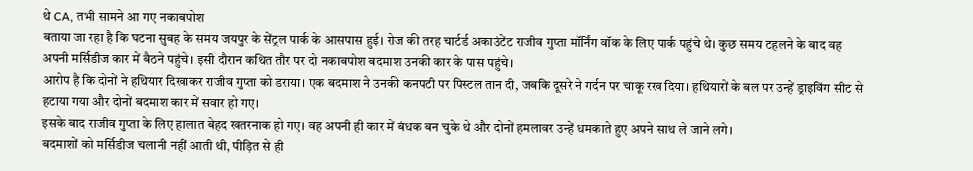थे CA, तभी सामने आ गए नकाबपोश
बताया जा रहा है कि घटना सुबह के समय जयपुर के सेंट्रल पार्क के आसपास हुई। रोज की तरह चार्टर्ड अकाउंटेंट राजीव गुप्ता मॉर्निंग वॉक के लिए पार्क पहुंचे थे। कुछ समय टहलने के बाद वह अपनी मर्सिडीज कार में बैठने पहुंचे। इसी दौरान कथित तौर पर दो नकाबपोश बदमाश उनकी कार के पास पहुंचे।
आरोप है कि दोनों ने हथियार दिखाकर राजीव गुप्ता को डराया। एक बदमाश ने उनकी कनपटी पर पिस्टल तान दी, जबकि दूसरे ने गर्दन पर चाकू रख दिया। हथियारों के बल पर उन्हें ड्राइविंग सीट से हटाया गया और दोनों बदमाश कार में सवार हो गए।
इसके बाद राजीव गुप्ता के लिए हालात बेहद खतरनाक हो गए। वह अपनी ही कार में बंधक बन चुके थे और दोनों हमलावर उन्हें धमकाते हुए अपने साथ ले जाने लगे।
बदमाशों को मर्सिडीज चलानी नहीं आती थी, पीड़ित से ही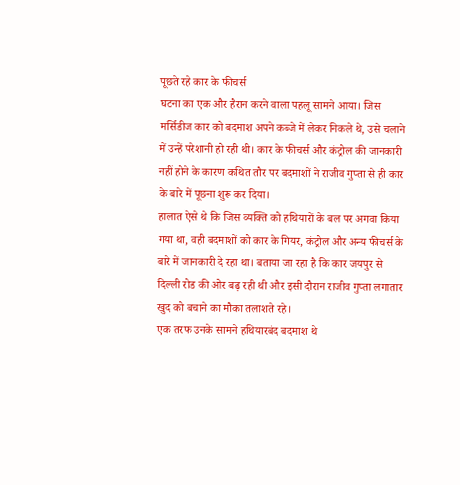पूछते रहे कार के फीचर्स
घटना का एक और हैरान करने वाला पहलू सामने आया। जिस मर्सिडीज कार को बदमाश अपने कब्जे में लेकर निकले थे, उसे चलाने में उन्हें परेशानी हो रही थी। कार के फीचर्स और कंट्रोल की जानकारी नहीं होने के कारण कथित तौर पर बदमाशों ने राजीव गुप्ता से ही कार के बारे में पूछना शुरू कर दिया।
हालात ऐसे थे कि जिस व्यक्ति को हथियारों के बल पर अगवा किया गया था, वही बदमाशों को कार के गियर, कंट्रोल और अन्य फीचर्स के बारे में जानकारी दे रहा था। बताया जा रहा है कि कार जयपुर से दिल्ली रोड की ओर बढ़ रही थी और इसी दौरान राजीव गुप्ता लगातार खुद को बचाने का मौका तलाशते रहे।
एक तरफ उनके सामने हथियारबंद बदमाश थे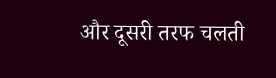और दूसरी तरफ चलती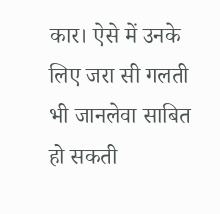कार। ऐसे में उनके लिए जरा सी गलती भी जानलेवा साबित हो सकती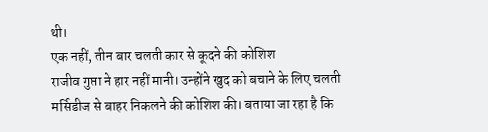थी।
एक नहीं, तीन बार चलती कार से कूदने की कोशिश
राजीव गुप्ता ने हार नहीं मानी। उन्होंने खुद को बचाने के लिए चलती मर्सिडीज से बाहर निकलने की कोशिश की। बताया जा रहा है कि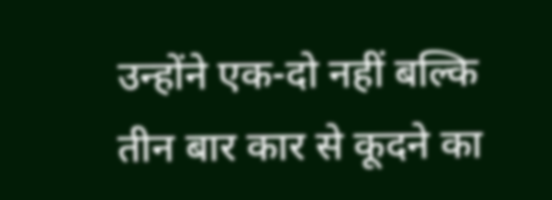उन्होंने एक-दो नहीं बल्कि तीन बार कार से कूदने का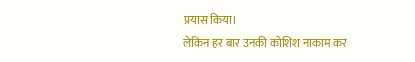प्रयास किया।
लेकिन हर बार उनकी कोशिश नाकाम कर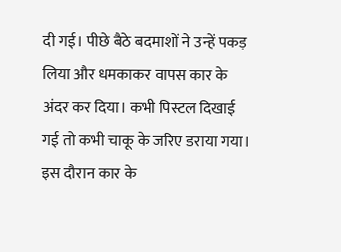दी गई। पीछे बैठे बदमाशों ने उन्हें पकड़ लिया और धमकाकर वापस कार के अंदर कर दिया। कभी पिस्टल दिखाई गई तो कभी चाकू के जरिए डराया गया। इस दौरान कार के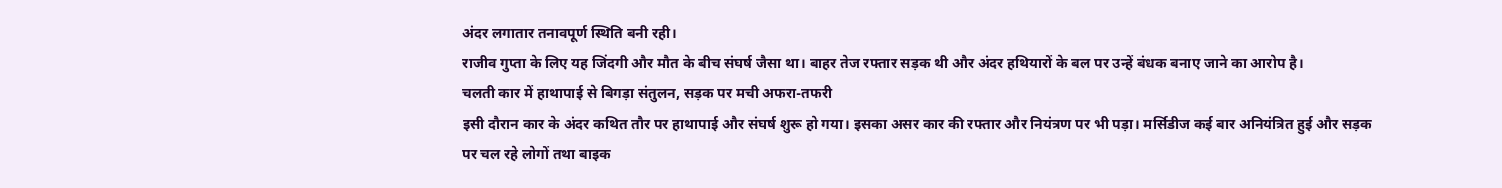अंदर लगातार तनावपूर्ण स्थिति बनी रही।
राजीव गुप्ता के लिए यह जिंदगी और मौत के बीच संघर्ष जैसा था। बाहर तेज रफ्तार सड़क थी और अंदर हथियारों के बल पर उन्हें बंधक बनाए जाने का आरोप है।
चलती कार में हाथापाई से बिगड़ा संतुलन, सड़क पर मची अफरा-तफरी
इसी दौरान कार के अंदर कथित तौर पर हाथापाई और संघर्ष शुरू हो गया। इसका असर कार की रफ्तार और नियंत्रण पर भी पड़ा। मर्सिडीज कई बार अनियंत्रित हुई और सड़क पर चल रहे लोगों तथा बाइक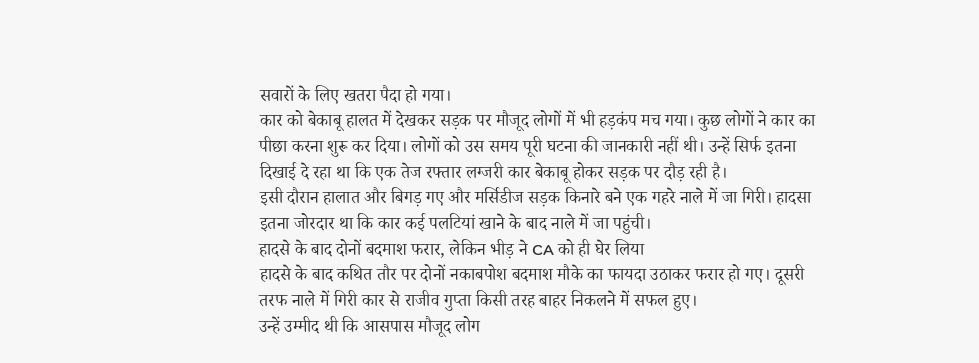सवारों के लिए खतरा पैदा हो गया।
कार को बेकाबू हालत में देखकर सड़क पर मौजूद लोगों में भी हड़कंप मच गया। कुछ लोगों ने कार का पीछा करना शुरू कर दिया। लोगों को उस समय पूरी घटना की जानकारी नहीं थी। उन्हें सिर्फ इतना दिखाई दे रहा था कि एक तेज रफ्तार लग्जरी कार बेकाबू होकर सड़क पर दौड़ रही है।
इसी दौरान हालात और बिगड़ गए और मर्सिडीज सड़क किनारे बने एक गहरे नाले में जा गिरी। हादसा इतना जोरदार था कि कार कई पलटियां खाने के बाद नाले में जा पहुंची।
हादसे के बाद दोनों बदमाश फरार, लेकिन भीड़ ने CA को ही घेर लिया
हादसे के बाद कथित तौर पर दोनों नकाबपोश बदमाश मौके का फायदा उठाकर फरार हो गए। दूसरी तरफ नाले में गिरी कार से राजीव गुप्ता किसी तरह बाहर निकलने में सफल हुए।
उन्हें उम्मीद थी कि आसपास मौजूद लोग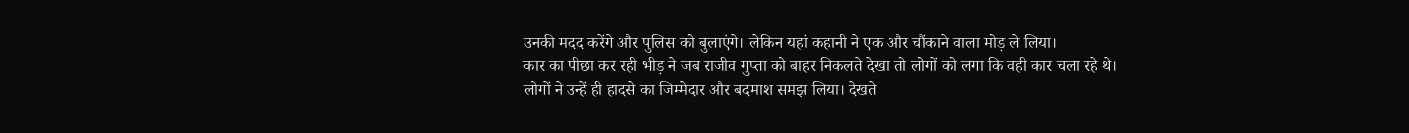उनकी मदद करेंगे और पुलिस को बुलाएंगे। लेकिन यहां कहानी ने एक और चौंकाने वाला मोड़ ले लिया।
कार का पीछा कर रही भीड़ ने जब राजीव गुप्ता को बाहर निकलते देखा तो लोगों को लगा कि वही कार चला रहे थे। लोगों ने उन्हें ही हादसे का जिम्मेदार और बदमाश समझ लिया। देखते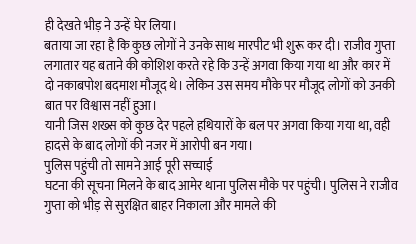ही देखते भीड़ ने उन्हें घेर लिया।
बताया जा रहा है कि कुछ लोगों ने उनके साथ मारपीट भी शुरू कर दी। राजीव गुप्ता लगातार यह बताने की कोशिश करते रहे कि उन्हें अगवा किया गया था और कार में दो नकाबपोश बदमाश मौजूद थे। लेकिन उस समय मौके पर मौजूद लोगों को उनकी बात पर विश्वास नहीं हुआ।
यानी जिस शख्स को कुछ देर पहले हथियारों के बल पर अगवा किया गया था, वही हादसे के बाद लोगों की नजर में आरोपी बन गया।
पुलिस पहुंची तो सामने आई पूरी सच्चाई
घटना की सूचना मिलने के बाद आमेर थाना पुलिस मौके पर पहुंची। पुलिस ने राजीव गुप्ता को भीड़ से सुरक्षित बाहर निकाला और मामले की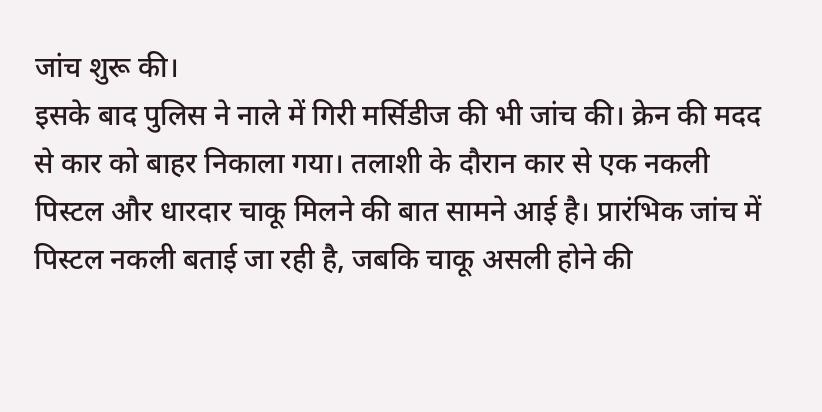जांच शुरू की।
इसके बाद पुलिस ने नाले में गिरी मर्सिडीज की भी जांच की। क्रेन की मदद से कार को बाहर निकाला गया। तलाशी के दौरान कार से एक नकली पिस्टल और धारदार चाकू मिलने की बात सामने आई है। प्रारंभिक जांच में पिस्टल नकली बताई जा रही है, जबकि चाकू असली होने की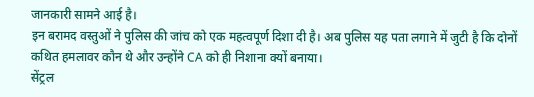जानकारी सामने आई है।
इन बरामद वस्तुओं ने पुलिस की जांच को एक महत्वपूर्ण दिशा दी है। अब पुलिस यह पता लगाने में जुटी है कि दोनों कथित हमलावर कौन थे और उन्होंने CA को ही निशाना क्यों बनाया।
सेंट्रल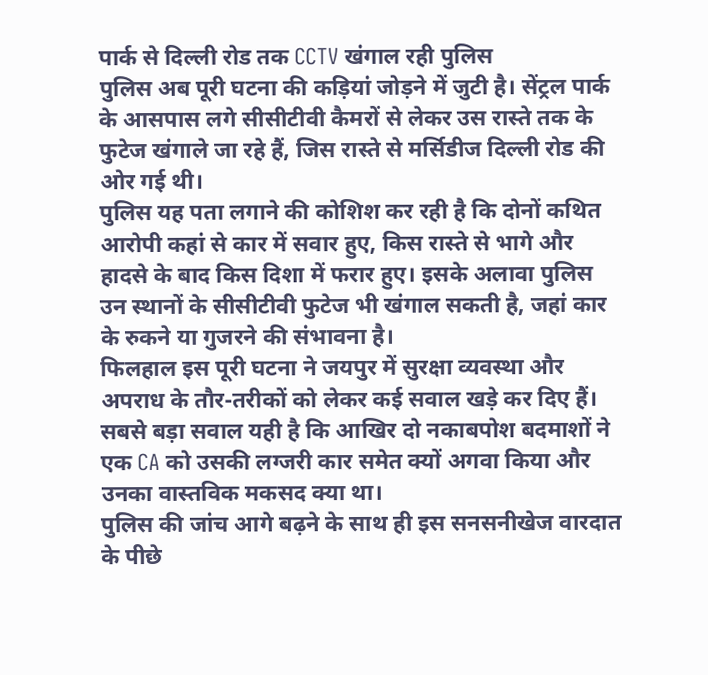पार्क से दिल्ली रोड तक CCTV खंगाल रही पुलिस
पुलिस अब पूरी घटना की कड़ियां जोड़ने में जुटी है। सेंट्रल पार्क के आसपास लगे सीसीटीवी कैमरों से लेकर उस रास्ते तक के फुटेज खंगाले जा रहे हैं, जिस रास्ते से मर्सिडीज दिल्ली रोड की ओर गई थी।
पुलिस यह पता लगाने की कोशिश कर रही है कि दोनों कथित आरोपी कहां से कार में सवार हुए, किस रास्ते से भागे और हादसे के बाद किस दिशा में फरार हुए। इसके अलावा पुलिस उन स्थानों के सीसीटीवी फुटेज भी खंगाल सकती है, जहां कार के रुकने या गुजरने की संभावना है।
फिलहाल इस पूरी घटना ने जयपुर में सुरक्षा व्यवस्था और अपराध के तौर-तरीकों को लेकर कई सवाल खड़े कर दिए हैं। सबसे बड़ा सवाल यही है कि आखिर दो नकाबपोश बदमाशों ने एक CA को उसकी लग्जरी कार समेत क्यों अगवा किया और उनका वास्तविक मकसद क्या था।
पुलिस की जांच आगे बढ़ने के साथ ही इस सनसनीखेज वारदात के पीछे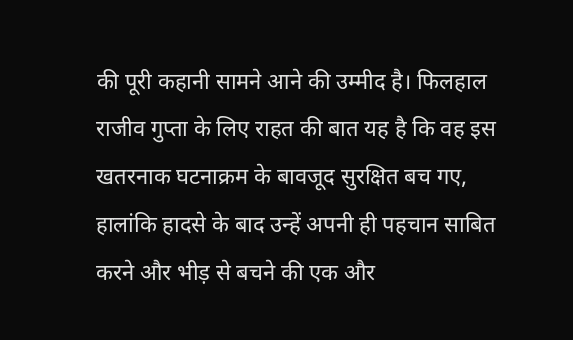की पूरी कहानी सामने आने की उम्मीद है। फिलहाल राजीव गुप्ता के लिए राहत की बात यह है कि वह इस खतरनाक घटनाक्रम के बावजूद सुरक्षित बच गए, हालांकि हादसे के बाद उन्हें अपनी ही पहचान साबित करने और भीड़ से बचने की एक और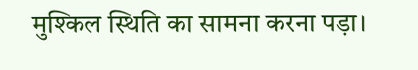मुश्किल स्थिति का सामना करना पड़ा।